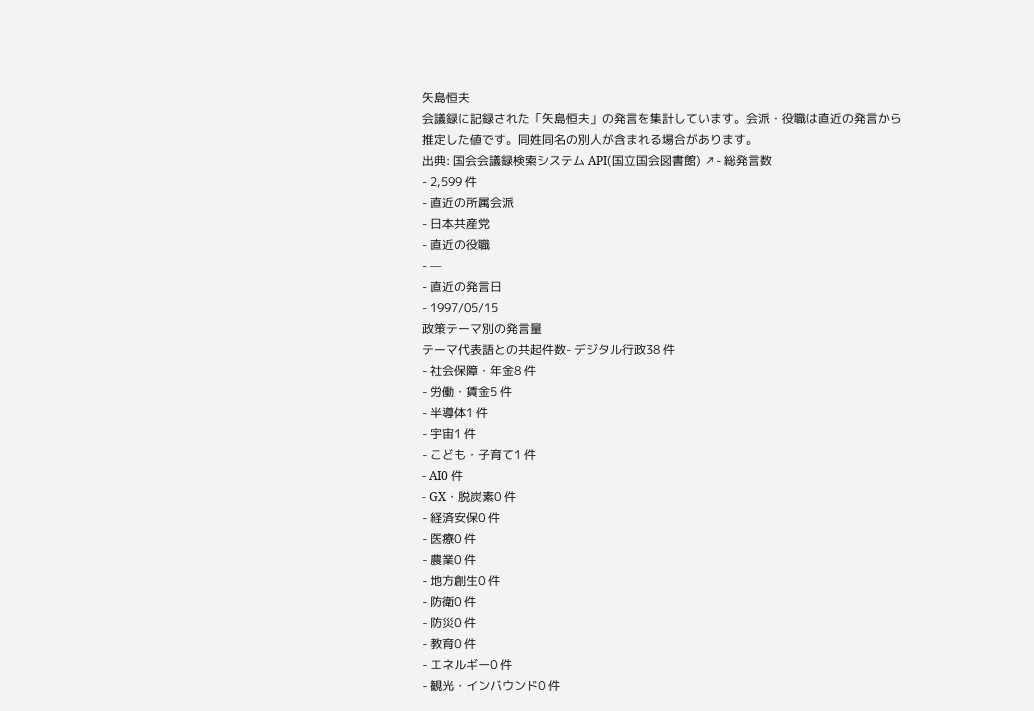矢島恒夫
会議録に記録された「矢島恒夫」の発言を集計しています。会派・役職は直近の発言から推定した値です。同姓同名の別人が含まれる場合があります。
出典: 国会会議録検索システム API(国立国会図書館) ↗- 総発言数
- 2,599 件
- 直近の所属会派
- 日本共産党
- 直近の役職
- —
- 直近の発言日
- 1997/05/15
政策テーマ別の発言量
テーマ代表語との共起件数- デジタル行政38 件
- 社会保障・年金8 件
- 労働・賃金5 件
- 半導体1 件
- 宇宙1 件
- こども・子育て1 件
- AI0 件
- GX・脱炭素0 件
- 経済安保0 件
- 医療0 件
- 農業0 件
- 地方創生0 件
- 防衛0 件
- 防災0 件
- 教育0 件
- エネルギー0 件
- 観光・インバウンド0 件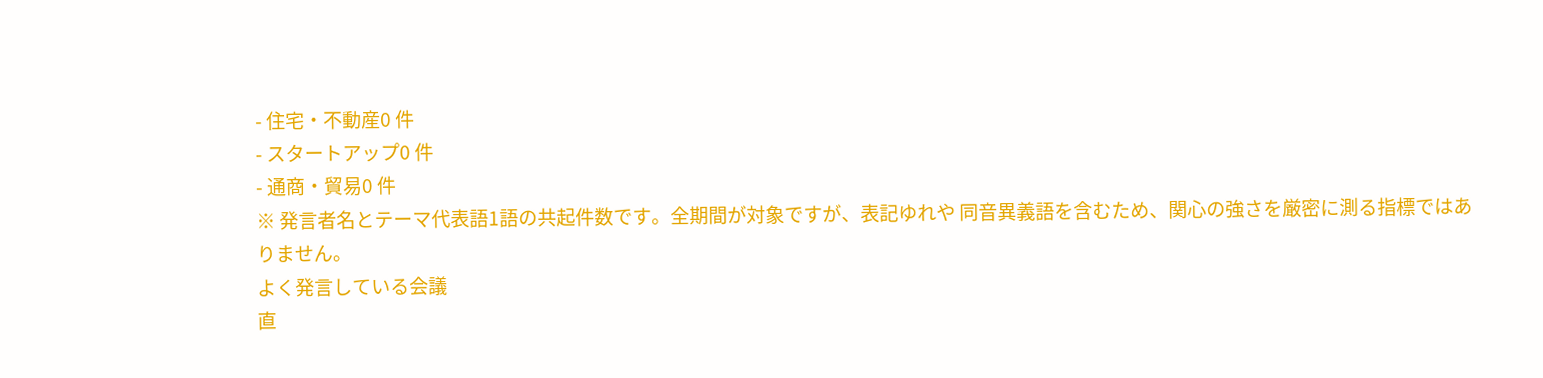- 住宅・不動産0 件
- スタートアップ0 件
- 通商・貿易0 件
※ 発言者名とテーマ代表語1語の共起件数です。全期間が対象ですが、表記ゆれや 同音異義語を含むため、関心の強さを厳密に測る指標ではありません。
よく発言している会議
直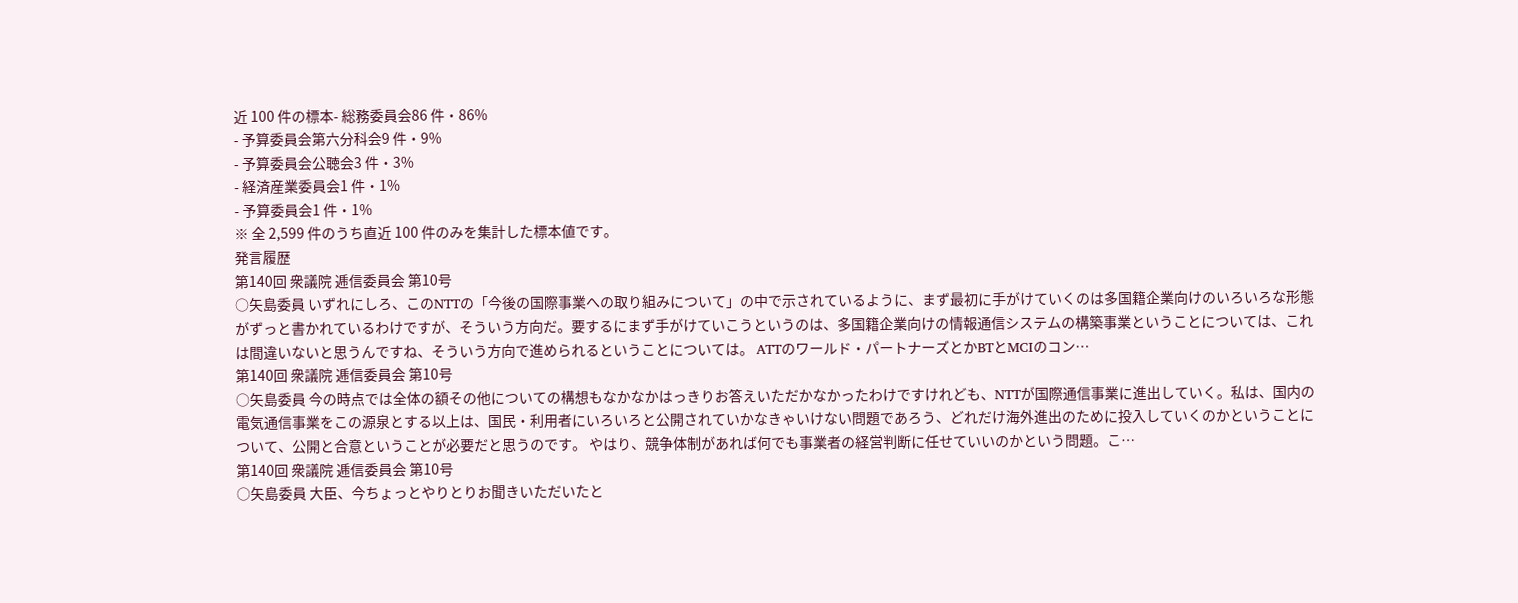近 100 件の標本- 総務委員会86 件・86%
- 予算委員会第六分科会9 件・9%
- 予算委員会公聴会3 件・3%
- 経済産業委員会1 件・1%
- 予算委員会1 件・1%
※ 全 2,599 件のうち直近 100 件のみを集計した標本値です。
発言履歴
第140回 衆議院 逓信委員会 第10号
○矢島委員 いずれにしろ、このNTTの「今後の国際事業への取り組みについて」の中で示されているように、まず最初に手がけていくのは多国籍企業向けのいろいろな形態がずっと書かれているわけですが、そういう方向だ。要するにまず手がけていこうというのは、多国籍企業向けの情報通信システムの構築事業ということについては、これは間違いないと思うんですね、そういう方向で進められるということについては。 ATTのワールド・パートナーズとかBTとMCIのコン…
第140回 衆議院 逓信委員会 第10号
○矢島委員 今の時点では全体の額その他についての構想もなかなかはっきりお答えいただかなかったわけですけれども、NTTが国際通信事業に進出していく。私は、国内の電気通信事業をこの源泉とする以上は、国民・利用者にいろいろと公開されていかなきゃいけない問題であろう、どれだけ海外進出のために投入していくのかということについて、公開と合意ということが必要だと思うのです。 やはり、競争体制があれば何でも事業者の経営判断に任せていいのかという問題。こ…
第140回 衆議院 逓信委員会 第10号
○矢島委員 大臣、今ちょっとやりとりお聞きいただいたと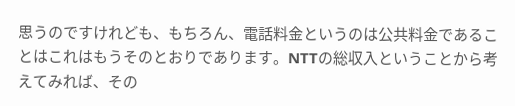思うのですけれども、もちろん、電話料金というのは公共料金であることはこれはもうそのとおりであります。NTTの総収入ということから考えてみれば、その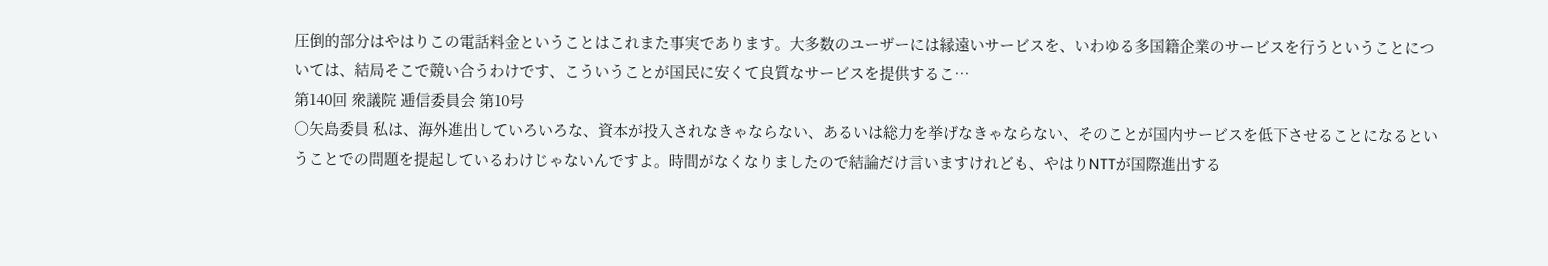圧倒的部分はやはりこの電話料金ということはこれまた事実であります。大多数のユーザーには縁遠いサービスを、いわゆる多国籍企業のサービスを行うということについては、結局そこで競い合うわけです、こういうことが国民に安くて良質なサービスを提供するこ…
第140回 衆議院 逓信委員会 第10号
○矢島委員 私は、海外進出していろいろな、資本が投入されなきゃならない、あるいは総力を挙げなきゃならない、そのことが国内サービスを低下させることになるということでの問題を提起しているわけじゃないんですよ。時間がなくなりましたので結論だけ言いますけれども、やはりNTTが国際進出する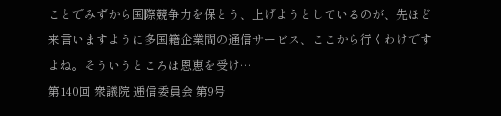ことでみずから国際競争力を保とう、上げようとしているのが、先ほど来言いますように多国籍企業間の通信サービス、ここから行くわけですよね。そういうところは恩恵を受け…
第140回 衆議院 逓信委員会 第9号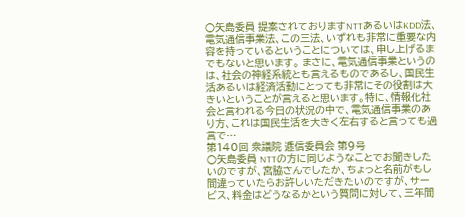○矢島委員 提案されておりますNTTあるいはKDD法、電気通信事業法、この三法、いずれも非常に重要な内容を持っているということについては、申し上げるまでもないと思います。 まさに、電気通信事業というのは、社会の神経系統とも言えるものであるし、国民生活あるいは経済活動にとっても非常にその役割は大きいということが言えると思います。特に、情報化社会と言われる今日の状況の中で、電気通信事業のあり方、これは国民生活を大きく左右すると言っても過言で…
第140回 衆議院 逓信委員会 第9号
○矢島委員 NTTの方に同じようなことでお聞きしたいのですが、宮脇さんでしたか、ちょっと名前がもし間違っていたらお許しいただきたいのですが、サービス、料金はどうなるかという質問に対して、三年間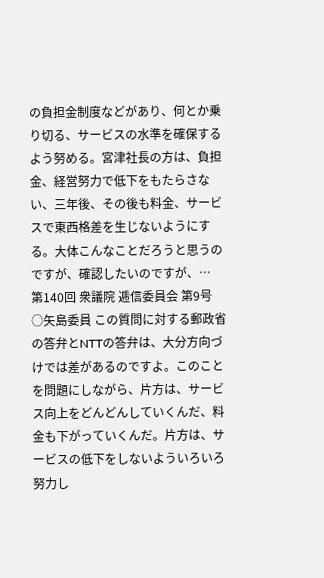の負担金制度などがあり、何とか乗り切る、サービスの水準を確保するよう努める。宮津社長の方は、負担金、経営努力で低下をもたらさない、三年後、その後も料金、サービスで東西格差を生じないようにする。大体こんなことだろうと思うのですが、確認したいのですが、…
第140回 衆議院 逓信委員会 第9号
○矢島委員 この質問に対する郵政省の答弁とNTTの答弁は、大分方向づけでは差があるのですよ。このことを問題にしながら、片方は、サービス向上をどんどんしていくんだ、料金も下がっていくんだ。片方は、サービスの低下をしないよういろいろ努力し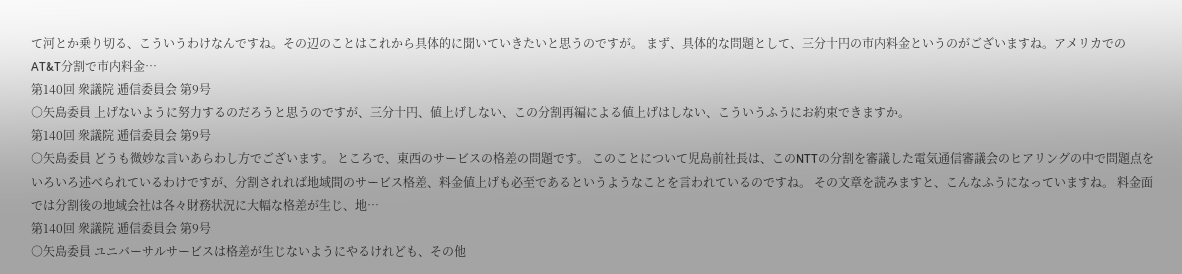て河とか乗り切る、こういうわけなんですね。その辺のことはこれから具体的に聞いていきたいと思うのですが。 まず、具体的な問題として、三分十円の市内料金というのがございますね。アメリカでのAT&T分割で市内料金…
第140回 衆議院 逓信委員会 第9号
○矢島委員 上げないように努力するのだろうと思うのですが、三分十円、値上げしない、この分割再編による値上げはしない、こういうふうにお約束できますか。
第140回 衆議院 逓信委員会 第9号
○矢島委員 どうも微妙な言いあらわし方でございます。 ところで、東西のサービスの格差の問題です。 このことについて児島前社長は、このNTTの分割を審議した電気通信審議会のヒアリングの中で問題点をいろいろ述べられているわけですが、分割されれば地域間のサービス格差、料金値上げも必至であるというようなことを言われているのですね。 その文章を読みますと、こんなふうになっていますね。 料金面では分割後の地域会社は各々財務状況に大幅な格差が生じ、地…
第140回 衆議院 逓信委員会 第9号
○矢島委員 ユニバーサルサービスは格差が生じないようにやるけれども、その他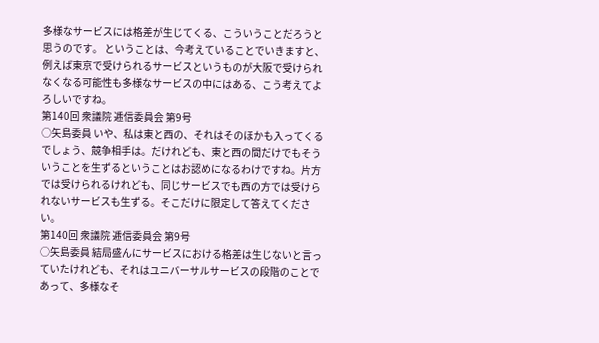多様なサービスには格差が生じてくる、こういうことだろうと思うのです。 ということは、今考えていることでいきますと、例えば東京で受けられるサービスというものが大阪で受けられなくなる可能性も多様なサービスの中にはある、こう考えてよろしいですね。
第140回 衆議院 逓信委員会 第9号
○矢島委員 いや、私は東と西の、それはそのほかも入ってくるでしょう、競争相手は。だけれども、東と西の間だけでもそういうことを生ずるということはお認めになるわけですね。片方では受けられるけれども、同じサービスでも西の方では受けられないサービスも生ずる。そこだけに限定して答えてください。
第140回 衆議院 逓信委員会 第9号
○矢島委員 結局盛んにサービスにおける格差は生じないと言っていたけれども、それはユニバーサルサービスの段階のことであって、多様なそ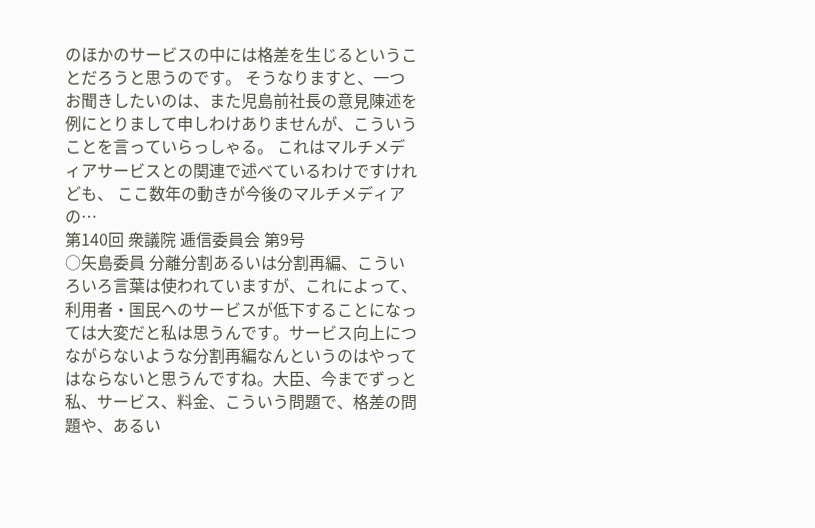のほかのサービスの中には格差を生じるということだろうと思うのです。 そうなりますと、一つお聞きしたいのは、また児島前社長の意見陳述を例にとりまして申しわけありませんが、こういうことを言っていらっしゃる。 これはマルチメディアサービスとの関連で述べているわけですけれども、 ここ数年の動きが今後のマルチメディアの…
第140回 衆議院 逓信委員会 第9号
○矢島委員 分離分割あるいは分割再編、こういろいろ言葉は使われていますが、これによって、利用者・国民へのサービスが低下することになっては大変だと私は思うんです。サービス向上につながらないような分割再編なんというのはやってはならないと思うんですね。大臣、今までずっと私、サービス、料金、こういう問題で、格差の問題や、あるい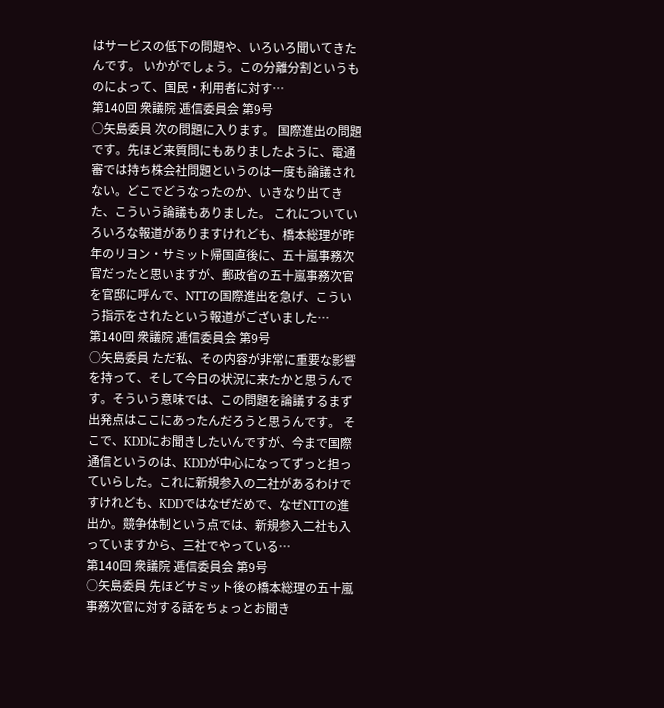はサービスの低下の問題や、いろいろ聞いてきたんです。 いかがでしょう。この分離分割というものによって、国民・利用者に対す…
第140回 衆議院 逓信委員会 第9号
○矢島委員 次の問題に入ります。 国際進出の問題です。先ほど来質問にもありましたように、電通審では持ち株会社問題というのは一度も論議されない。どこでどうなったのか、いきなり出てきた、こういう論議もありました。 これについていろいろな報道がありますけれども、橋本総理が昨年のリヨン・サミット帰国直後に、五十嵐事務次官だったと思いますが、郵政省の五十嵐事務次官を官邸に呼んで、NTTの国際進出を急げ、こういう指示をされたという報道がございました…
第140回 衆議院 逓信委員会 第9号
○矢島委員 ただ私、その内容が非常に重要な影響を持って、そして今日の状況に来たかと思うんです。そういう意味では、この問題を論議するまず出発点はここにあったんだろうと思うんです。 そこで、KDDにお聞きしたいんですが、今まで国際通信というのは、KDDが中心になってずっと担っていらした。これに新規参入の二社があるわけですけれども、KDDではなぜだめで、なぜNTTの進出か。競争体制という点では、新規参入二社も入っていますから、三社でやっている…
第140回 衆議院 逓信委員会 第9号
○矢島委員 先ほどサミット後の橋本総理の五十嵐事務次官に対する話をちょっとお聞き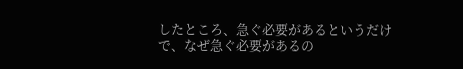したところ、急ぐ必要があるというだけで、なぜ急ぐ必要があるの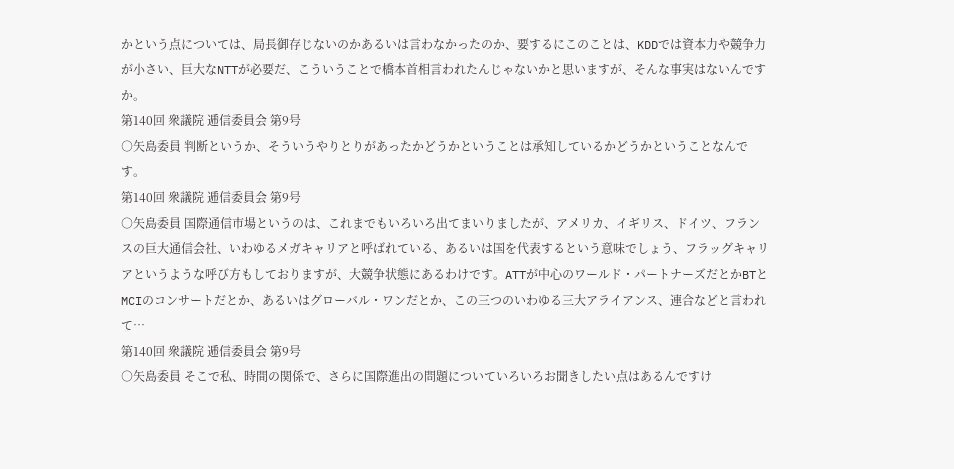かという点については、局長御存じないのかあるいは言わなかったのか、要するにこのことは、KDDでは資本力や競争力が小さい、巨大なNTTが必要だ、こういうことで橋本首相言われたんじゃないかと思いますが、そんな事実はないんですか。
第140回 衆議院 逓信委員会 第9号
○矢島委員 判断というか、そういうやりとりがあったかどうかということは承知しているかどうかということなんです。
第140回 衆議院 逓信委員会 第9号
○矢島委員 国際通信市場というのは、これまでもいろいろ出てまいりましたが、アメリカ、イギリス、ドイツ、フランスの巨大通信会社、いわゆるメガキャリアと呼ばれている、あるいは国を代表するという意味でしょう、フラッグキャリアというような呼び方もしておりますが、大競争状態にあるわけです。ATTが中心のワールド・パートナーズだとかBTとMCIのコンサートだとか、あるいはグローバル・ワンだとか、この三つのいわゆる三大アライアンス、連合などと言われて…
第140回 衆議院 逓信委員会 第9号
○矢島委員 そこで私、時間の関係で、さらに国際進出の問題についていろいろお聞きしたい点はあるんですけ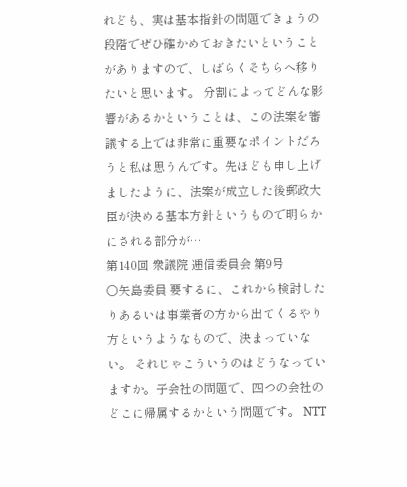れども、実は基本指針の問題できょうの段階でぜひ確かめておきたいということがありますので、しばらくそちらへ移りたいと思います。 分割によってどんな影響があるかということは、この法案を審議する上では非常に重要なポイントだろうと私は思うんです。先ほども申し上げましたように、法案が成立した後郵政大臣が決める基本方針というもので明らかにされる部分が…
第140回 衆議院 逓信委員会 第9号
○矢島委員 要するに、これから検討したりあるいは事業者の方から出てくるやり方というようなもので、決まっていない。 それじゃこういうのはどうなっていますか。子会社の問題で、四つの会社のどこに帰属するかという問題です。 NTT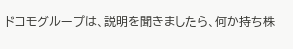ドコモグループは、説明を聞きましたら、何か持ち株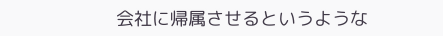会社に帰属させるというような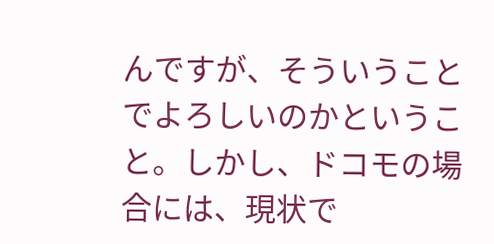んですが、そういうことでよろしいのかということ。しかし、ドコモの場合には、現状で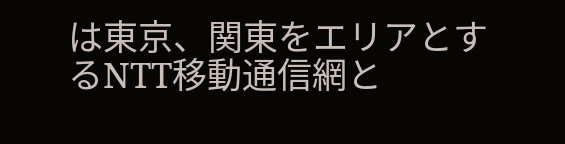は東京、関東をエリアとするNTT移動通信網と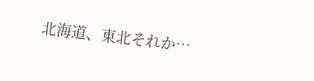北海道、東北それか…